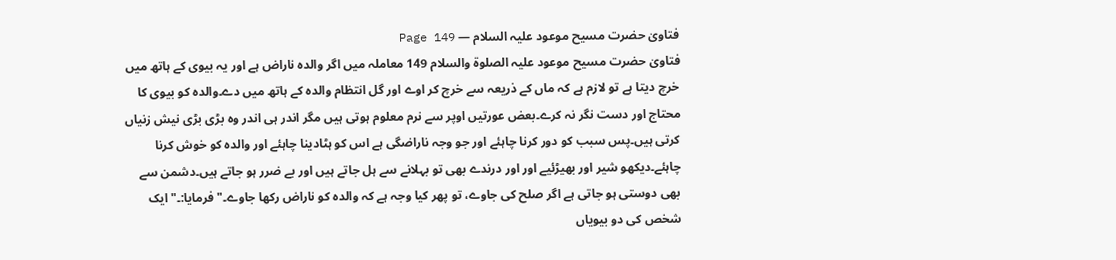فتاویٰ حضرت مسیح موعود علیہ السلام — Page 149
فتاویٰ حضرت مسیح موعود علیہ الصلوۃ والسلام 149 معاملہ میں اگر والدہ ناراض ہے اور یہ بیوی کے ہاتھ میں خرچ دیتا ہے تو لازم ہے کہ ماں کے ذریعہ سے خرچ کر اوے اور گل انتظام والدہ کے ہاتھ میں دے۔والدہ کو بیوی کا محتاج اور دست نگر نہ کرے۔بعض عورتیں اوپر سے نرم معلوم ہوتی ہیں مگر اندر ہی اندر وہ بڑی بڑی نیش زنیاں کرتی ہیں۔پس سبب کو دور کرنا چاہئے اور جو وجہ ناراضگی ہے اس کو ہٹادینا چاہئے اور والدہ کو خوش کرنا چاہئے۔دیکھو شیر اور بھیڑئیے اور اور درندے بھی تو بہلانے سے ہل جاتے ہیں اور بے ضرر ہو جاتے ہیں۔دشمن سے بھی دوستی ہو جاتی ہے اگر صلح کی جاوے، تو پھر کیا وجہ ہے کہ والدہ کو ناراض رکھا جاوے۔" فرمایا:۔"ایک شخص کی دو بیویاں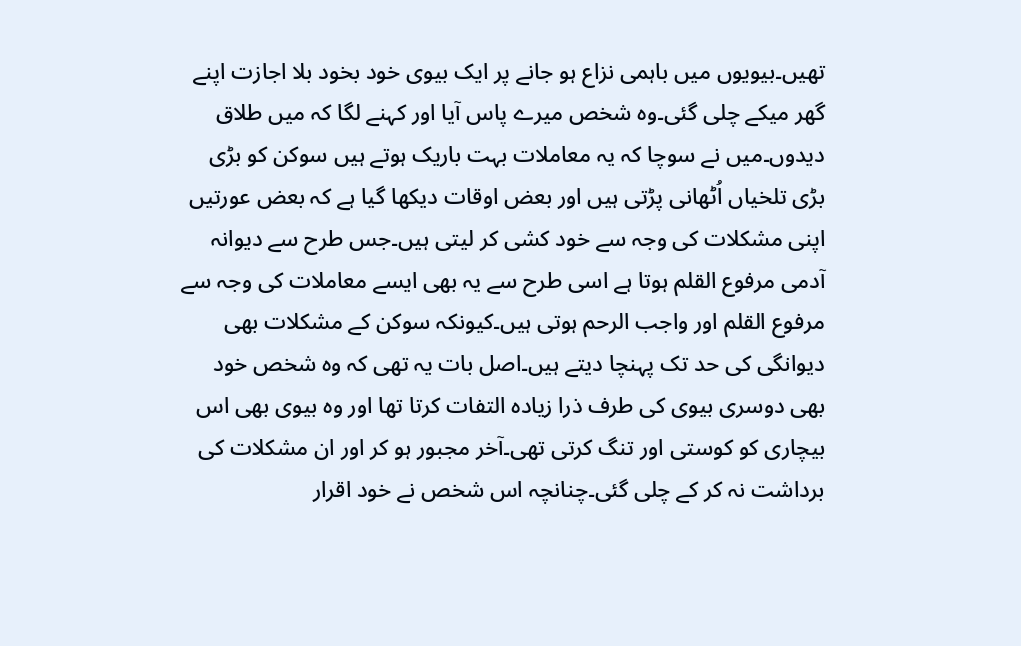تھیں۔بیویوں میں باہمی نزاع ہو جانے پر ایک بیوی خود بخود بلا اجازت اپنے گھر میکے چلی گئی۔وہ شخص میرے پاس آیا اور کہنے لگا کہ میں طلاق دیدوں۔میں نے سوچا کہ یہ معاملات بہت باریک ہوتے ہیں سوکن کو بڑی بڑی تلخیاں اُٹھانی پڑتی ہیں اور بعض اوقات دیکھا گیا ہے کہ بعض عورتیں اپنی مشکلات کی وجہ سے خود کشی کر لیتی ہیں۔جس طرح سے دیوانہ آدمی مرفوع القلم ہوتا ہے اسی طرح سے یہ بھی ایسے معاملات کی وجہ سے مرفوع القلم اور واجب الرحم ہوتی ہیں۔کیونکہ سوکن کے مشکلات بھی دیوانگی کی حد تک پہنچا دیتے ہیں۔اصل بات یہ تھی کہ وہ شخص خود بھی دوسری بیوی کی طرف ذرا زیادہ التفات کرتا تھا اور وہ بیوی بھی اس بیچاری کو کوستی اور تنگ کرتی تھی۔آخر مجبور ہو کر اور ان مشکلات کی برداشت نہ کر کے چلی گئی۔چنانچہ اس شخص نے خود اقرار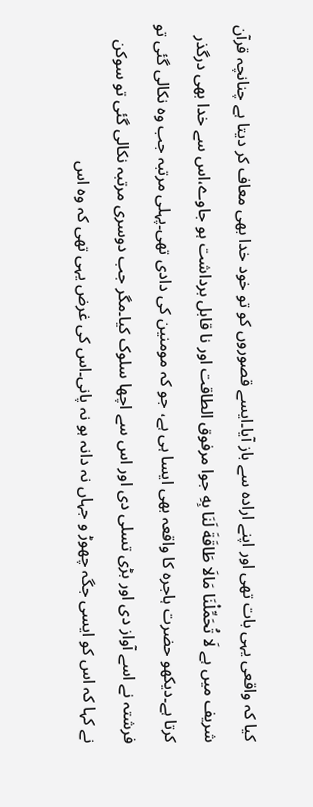کیا کہ واقعی یہی بات تھی اور اپنے ارادہ سے باز آیا۔ایسے قصوروں کو تو خود خدا بھی معاف کر دیتا ہے چنانچہ قرآن شریف میں ہے لَا تُحَمِّلْنَا مَالَا طَاقَةَ لَنَا بِهِ جوا مرفوق الطاقت اور نا قابل برداشت ہو جاوے،اس سے خدا بھی درگذر کرتا ہے۔دیکھو حضرت ہاجرہ کا واقعہ بھی ایسا ہی ہے، جو کہ مومنین کی دادی تھی۔پہلی مرتبہ جب وہ نکالی گئی تو فرشتہ نے اسے آواز دی اور بڑی تسلی دی اور اس سے اچھا سلوک کیا۔مگر جب دوسری مرتبہ نکالی گئی تو سوکن نے کہا کہ اس کو ایسی جگہ چھوڑ و جہاں نہ دانہ ہو نہ پانی۔اس کی غرض یہی تھی کہ وہ اس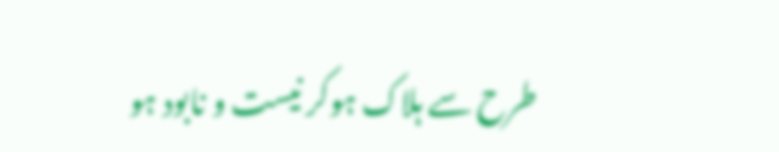طرح سے ہلاک ہوکر نیست و نابود ہو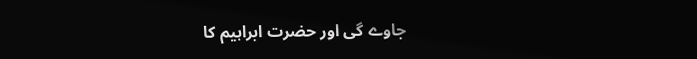جاوے گی اور حضرت ابراہیم کا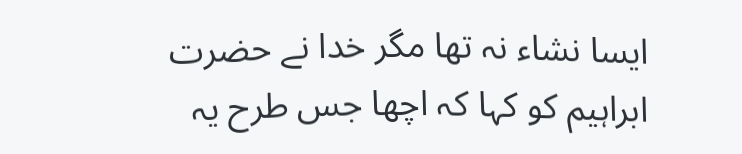ایسا نشاء نہ تھا مگر خدا نے حضرت ابراہیم کو کہا کہ اچھا جس طرح یہ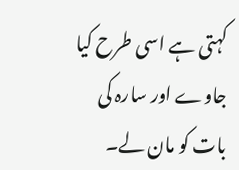کہتی ہے اسی طرح کیا جاوے اور سارہ کی بات کو مان لے۔